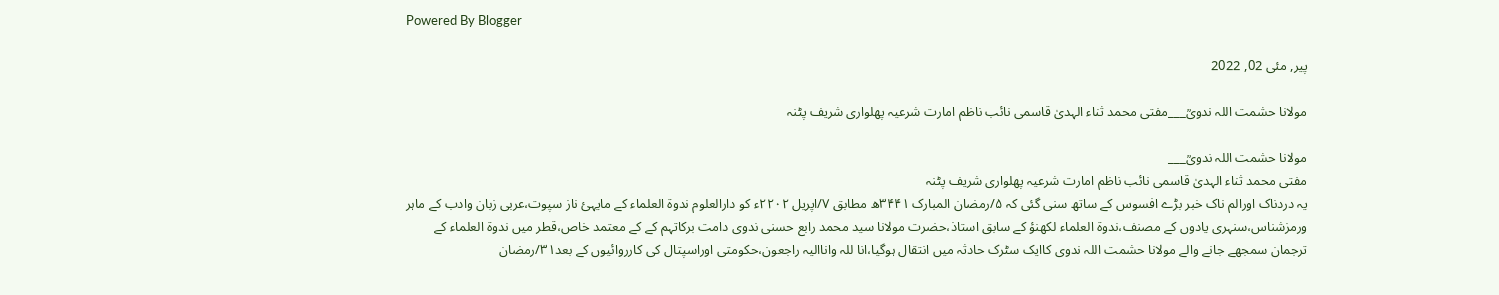Powered By Blogger

پیر, مئی 02, 2022

مولانا حشمت اللہ ندویؒ___مفتی محمد ثناء الہدیٰ قاسمی نائب ناظم امارت شرعیہ پھلواری شریف پٹنہ

مولانا حشمت اللہ ندویؒ___
مفتی محمد ثناء الہدیٰ قاسمی نائب ناظم امارت شرعیہ پھلواری شریف پٹنہ
یہ دردناک اورالم ناک خبر بڑے افسوس کے ساتھ سنی گئی کہ ۵/رمضان المبارک ۳۴۴۱ھ مطابق ۷/اپریل ۲۲۰۲ء کو دارالعلوم ندوۃ العلماء کے مایہئ ناز سپوت،عربی زبان وادب کے ماہر ورمزشناس،سنہری یادوں کے مصنف،ندوۃ العلماء لکھنؤ کے سابق استاذ،حضرت مولانا سید محمد رابع حسنی ندوی دامت برکاتہم کے کے معتمد خاص،قطر میں ندوۃ العلماء کے ترجمان سمجھے جانے والے مولانا حشمت اللہ ندوی کاایک سٹرک حادثہ میں انتقال ہوگیا،انا للہ واناالیہ راجعون،حکومتی اوراسپتال کی کارروائیوں کے بعد۳۱/رمضان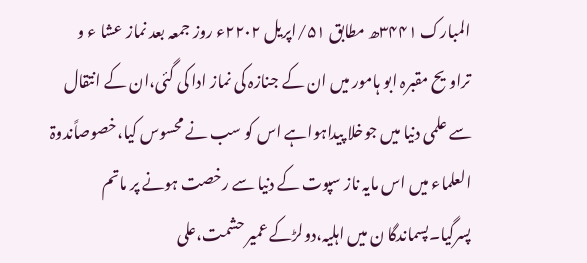المبارک ۳۴۴۱ھ مطابق ۵۱/اپریل ۲۲۰۲ء روز جمعہ بعد نماز عشا ء و تراویح مقبرہ ابو ہامور میں ان کے جنازہ کی نماز ادا کی گئی،ان کے انتقال سے علمی دنیا میں جوخلا پیداہواہے اس کو سب نے محسوس کیا،خصوصاًندوۃ العلماء میں اس مایہ ناز سپوت کے دنیا سے رخصت ہونے پر ماتم پسرگیا۔پسماندگا ن میں اہلیہ،دولڑکے عمیر حشمت،علی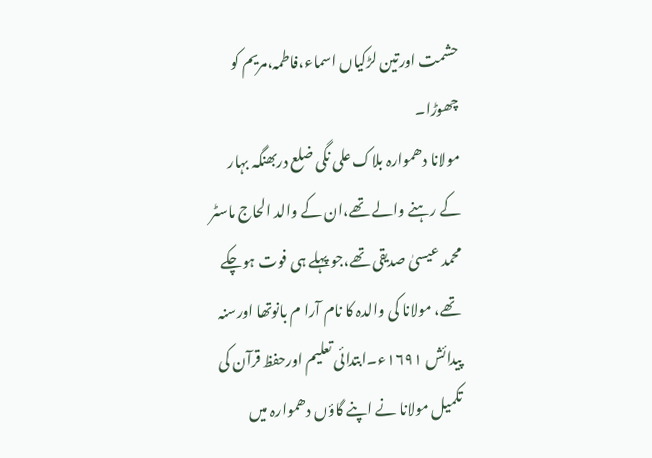حشمت اورتین لڑکیاں اسماء،فاطمہ،مریم کو چھوڑا۔
مولانا دھموارہ بلاک علی نگی ضلع دربھنگہ بہار کے رہنے والے تھے،ان کے والد الحاج ماسٹر محمد عیسیٰ صدیقی تھے،جو پہلے ہی فوت ہوچکے تھے، مولانا کی والدہ کا نام آرا م بانوتھا اورسنہ پیدائش ۱۶۹۱ء۔ابتدائی تعلیم اورحفظ قرآن کی تکمیل مولانا نے اپنے گاؤں دھموارہ میں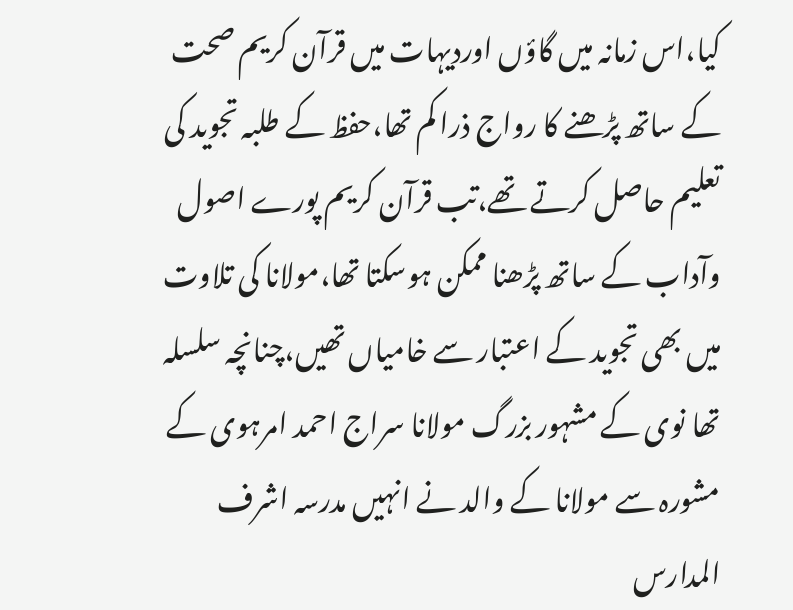کیا،اس زمانہ میں گاؤں اوردیہات میں قرآن کریم صحت کے ساتھ پڑھنے کا رواج ذرا کم تھا،حفظ کے طلبہ تجوید کی تعلیم حاصل کرتے تھے،تب قرآن کریم پورے اصول وآداب کے ساتھ پڑھنا ممکن ہوسکتا تھا،مولانا کی تلاوت میں بھی تجوید کے اعتبار سے خامیاں تھیں،چنانچہ سلسلہ تھا نوی کے مشہور بزرگ مولانا سراج احمد امرہوی کے مشورہ سے مولانا کے والد نے انہیں مدرسہ اشرف المدارس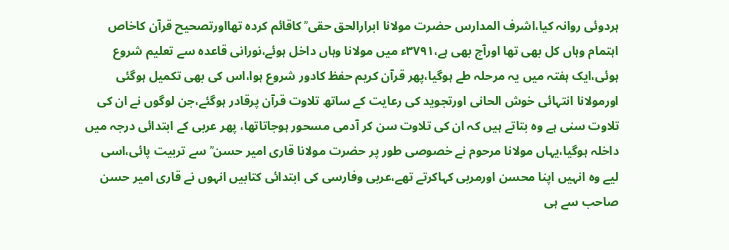ہردوئی روانہ کیا،اشرف المدارس حضرت مولانا ابرارالحق حقی ؒ کاقائم کردہ تھااورتصحیح قرآن کاخاص اہتمام وہاں کل بھی تھا اورآج بھی ہے،۳۷۹۱ء میں مولانا وہاں داخل ہوئے،نورانی قاعدہ سے تعلیم شروع ہوئی،ایک ہفتہ میں یہ مرحلہ طے ہوگیا،پھر قرآن کریم حفظ کادور شروع ہوا،اس کی بھی تکمیل ہوگئی اورمولانا انتہائی خوش الحانی اورتجوید کی رعایت کے ساتھ تلاوت قرآن پرقادر ہوگئے،جن لوگوں نے ان کی تلاوت سنی ہے وہ بتاتے ہیں کہ ان کی تلاوت سن کر آدمی مسحور ہوجاتاتھا، پھر عربی کے ابتدائی درجہ میں داخلہ ہوگیا،یہاں مولانا مرحوم نے خصوصی طور پر حضرت مولانا قاری امیر حسن ؒ سے تربیت پائی،اسی لیے وہ انہیں اپنا محسن اورمربی کہاکرتے تھے،عربی وفارسی کی ابتدائی کتابیں انہوں نے قاری امیر حسن صاحب سے ہی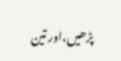پڑھیں،اور تین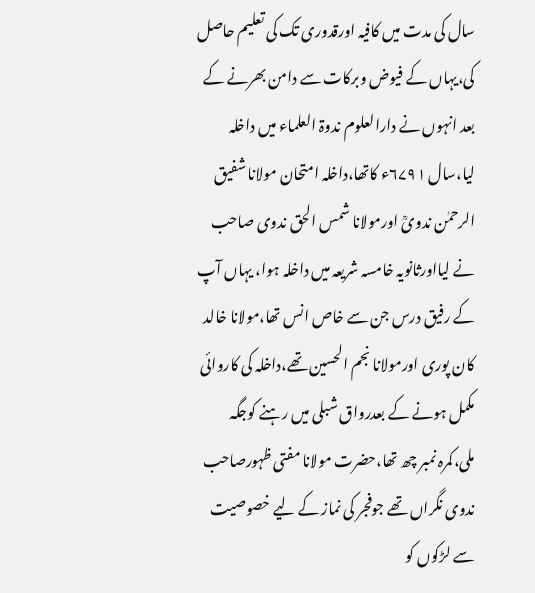سال کی مدت میں کافیہ اورقدوری تک کی تعلیم حاصل کی،یہاں کے فیوض وبرکات سے دامن بھرنے کے بعد انہوں نے دارالعلوم ندوۃ العلماء میں داخلہ لیا،سال ۶۷۹۱ء کاتھا،داخلہ امتحان مولانا شفیق الرحمٰن ندویؒ اورمولانا شمس الحق ندوی صاحب نے لیااورثانویہ خامسہ شریعہ میں داخلہ ہوا، یہاں آپ کے رفیق درس جن سے خاص انس تھا،مولانا خالد کان پوری اورمولانا نجم الحسین تھے،داخلہ کی کاروائی مکمل ہونے کے بعدرواق شبلی میں رہنے کوجگہ ملی،کمرہ نمبر چھ تھا،حضرت مولانا مفتی ظہورصاحب ندوی نگراں تھے جوفجر کی نماز کے لیے خصوصیت سے لڑکوں کو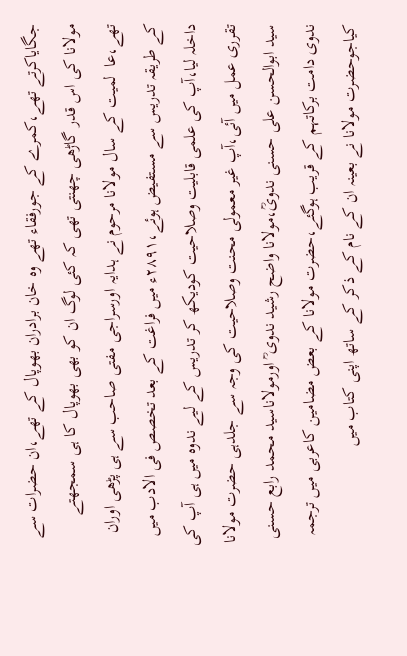جگایاکرتے تھے،کمرے کے جورفقاء تھے وہ خان برادران بھوپال کے تھے،ان حضرات سے مولانا کی اس قدر گاڑھی چھنتی تھی کہ کئی لوگ ان کو بھی بھوپال کا ہی سمجھتے تھے،عا  لمیت کے سال مولانا مرحوم نے ہدایہ اورسراجی مفتی صاحب سے ہی پڑھی اوران کے طریقہ تدریس سے مستفیض ہوئے،۲۸۹۱ء میں فراغت کے بعد تخصص فی الادب میں داخلہ لیا،آپ کی علمی قابلیت وصلاحیت کودیکھ کر تدریس کے لیے ندوہ میں ہی آپ کی تقرری عمل میں آئی،آپ غیر معمولی محنت وصلاحیت کی وجہ سے جلدہی حضرت مولانا سید ابوالحسن علی حسنی ندویؒ،مولانا واضح رشید ندوی ؒ اورمولاناسید محمد رابع حسنی ندوی دامت برکاتہم کے قریب ہوگئے،حضرت مولانا کے بعض مضامین کاعربی میں ترجمہ کیاجوحضرت مولانا نے بعینہ ان کے نام کے ذکر کے ساتھ اپنی کتاب میں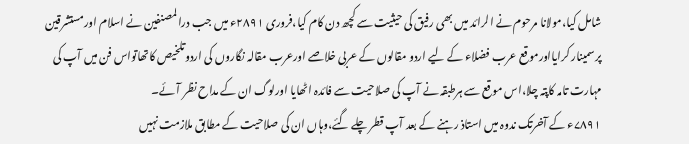شامل کیا،مولانا مرحوم نے الرائد میں بھی رفیق کی حیثیت سے کچھ دن کام کیا،فروری ۲۸۹۱ء میں جب درالمصنفین نے اسلام اورمستشرقین پرسمینار کرایااورموقع عرب فضلاء کے لیے اردو مقالوں کے عربی خلاصے اورعرب مقالہ نگاروں کی اردوتلخیص کاتھاتواس فن میں آپ کی مہارت تامہ کاپتہ چلا،اس موقع سے ہرطبقہ نے آپ کی صلاحیت سے فائدہ اٹھایا اورلوگ ان کے مداح نظر آئے۔
۷۸۹۱ء کے آخرتک ندوہ میں استاذ رہنے کے بعد آپ قطر چلے گئے،وہاں ان کی صلاحیت کے مطابق ملازمت نہیں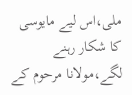ملی،اس لیے مایوسی کا شکار رہنے لگے،مولانا مرحوم کے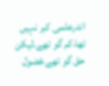اندرعلمی کبر نہیں تھا،کم گو تھے،لیکن حق گو تھے،فضول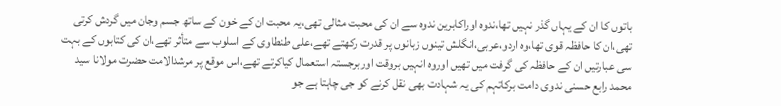باتوں کا ان کے یہاں گذر نہیں تھا،ندوہ اوراکابرین ندوہ سے ان کی محبت مثالی تھی،یہ محبت ان کے خون کے ساتھ جسم وجان میں گردش کرتی تھی،ان کا حافظہ قوی تھا،وہ اردو،عربی،انگلش تینوں زبانوں پر قدرت رکھتے تھے،علی طنطاوی کے اسلوب سے متأثر تھے،ان کی کتابوں کے بہت سی عبارتیں ان کے حافظہ کی گرفت میں تھیں اوروہ انہیں بروقت اوربرجستہ استعمال کیاکرتے تھے،اس موقع پر مرشدالامت حضرت مولانا سید محمد رابع حسنی ندوی دامت برکاتہم کی یہ شہادت بھی نقل کرنے کو جی چاہتا ہے جو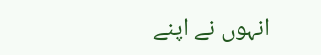انہوں نے اپنے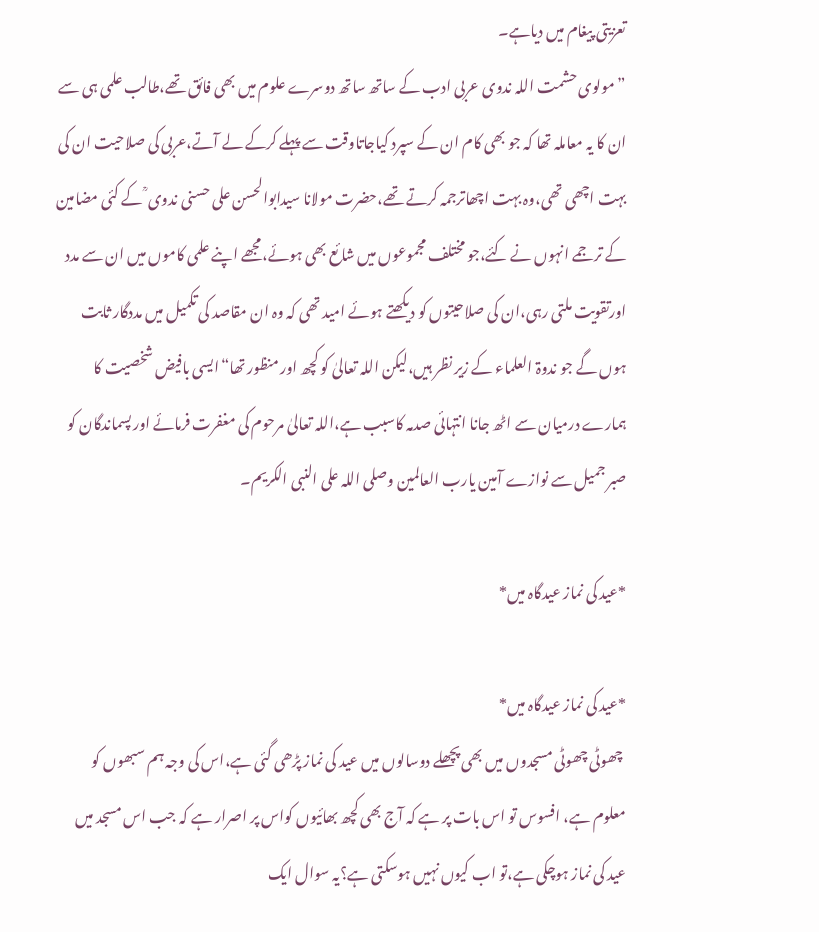تعزیتی پیغام میں دیاہے۔
”مولوی حشمت اللہ ندوی عربی ادب کے ساتھ ساتھ دوسرے علوم میں بھی فائق تھے،طالب علمی ہی سے ان کا یہ معاملہ تھا کہ جو بھی کام ان کے سپرد کیاجاتاوقت سے پہلے کرکے لے آتے،عربی کی صلاحیت ان کی بہت اچھی تھی،وہ بہت اچھاترجمہ کرتے تھے،حضرت مولانا سیدابوالحسن علی حسنی ندوی ؒ کے کئی مضامین کے ترجمے انہوں نے کئے،جو مختلف مجموعوں میں شائع بھی ہوئے،مجھے اپنے علمی کاموں میں ان سے مدد اورتقویت ملتی رہی،ان کی صلاحیتوں کو دیکھتے ہوئے امید تھی کہ وہ ان مقاصد کی تکمیل میں مددگار ثابت ہوں گے جو ندوۃ العلماء کے زیر نظر ہیں،لیکن اللہ تعالیٰ کو کچھ اور منظور تھا“ایسی بافیض شخصیت کا ہمارے درمیان سے اٹھ جانا انتہائی صدمہ کاسبب ہے،اللہ تعالیٰ مرحوم کی مغفرت فرمائے اور پسماندگان کو صبر جمیل سے نوازے آمین یارب العالمین وصلی اللہ علی النبی الکریم۔

*عید کی نماز عیدگاہ میں*

*عید کی نماز عیدگاہ میں*
 چھوٹی چھوٹی مسجدوں میں بھی پچھلے دوسالوں میں عید کی نماز پڑھی گئی ہے،اس کی وجہ ہم سبھوں کو معلوم ہے، افسوس تو اس بات پر ہے کہ آج بھی کچھ بھائیوں کواس پر اصرار ہے کہ جب اس مسجد میں عید کی نماز ہوچکی ہے،تو اب کیوں نہیں ہوسکتی ہے؟یہ سوال ایک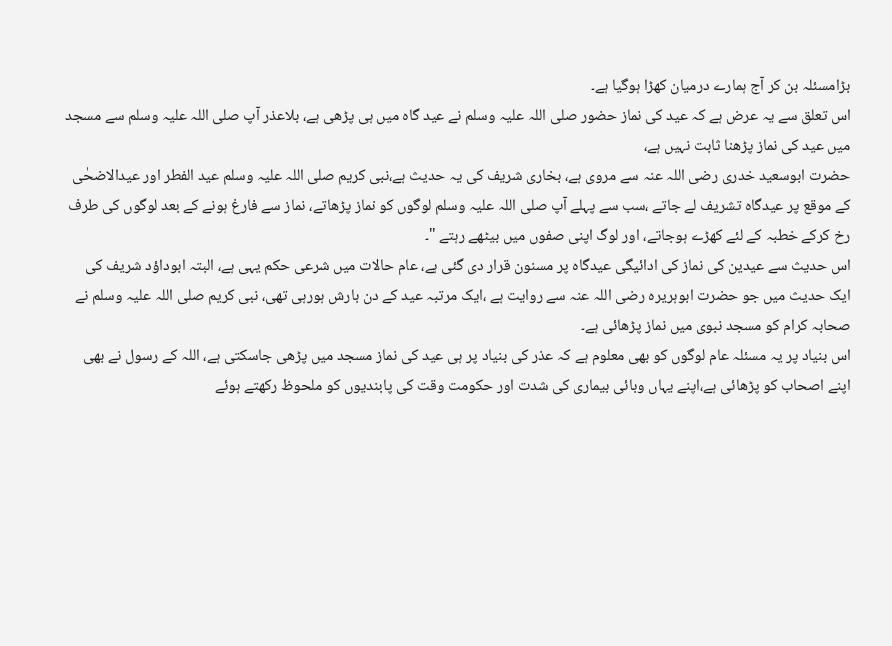بڑامسئلہ بن کر آج ہمارے درمیان کھڑا ہوگیا ہے۔
اس تعلق سے یہ عرض ہے کہ عید کی نماز حضور صلی اللہ علیہ وسلم نے عید گاہ میں ہی پڑھی ہے، بلاعذر آپ صلی اللہ علیہ وسلم سے مسجد میں عید کی نماز پڑھنا ثابت نہیں ہے،
حضرت ابوسعید خدری رضی اللہ عنہ سے مروی ہے، بخاری شریف کی یہ حدیث ہے،نبی کریم صلی اللہ علیہ وسلم عید الفطر اور عیدالاضحٰی کے موقع پر عیدگاہ تشریف لے جاتے ،سب سے پہلے آپ صلی اللہ علیہ وسلم لوگوں کو نماز پڑھاتے، نماز سے فارغ ہونے کے بعد لوگوں کی طرف رخ کرکے خطبہ کے لئے کھڑے ہوجاتے، اور لوگ اپنی صفوں میں بیٹھے رہتے "۔
اس حدیث سے عیدین کی نماز کی ادائیگی عیدگاہ پر مسنون قرار دی گئی ہے، عام حالات میں شرعی حکم یہی ہے، البتہ ابوداؤد شریف کی ایک حدیث میں جو حضرت ابوہریرہ رضی اللہ عنہ سے روایت ہے ،ایک مرتبہ عید کے دن بارش ہورہی تھی، نبی کریم صلی اللہ علیہ وسلم نے صحابہ کرام کو مسجد نبوی میں نماز پڑھائی ہے۔
اس بنیاد پر یہ مسئلہ عام لوگوں کو بھی معلوم ہے کہ عذر کی بنیاد پر ہی عید کی نماز مسجد میں پڑھی جاسکتی ہے، اللہ کے رسول نے بھی اپنے اصحاب کو پڑھائی ہے،اپنے یہاں وبائی بیماری کی شدت اور حکومت وقت کی پابندیوں کو ملحوظ رکھتے ہوئے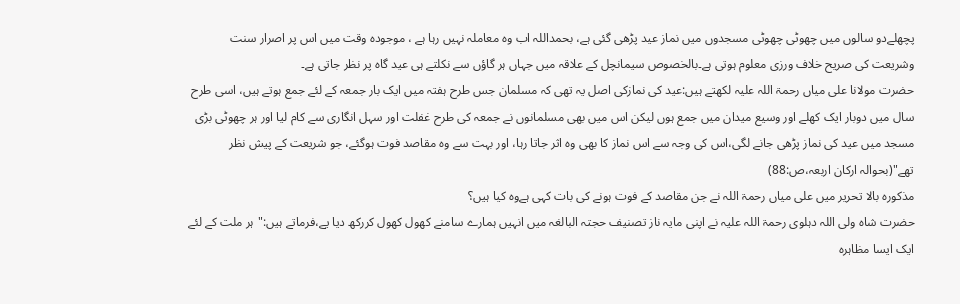پچھلےدو سالوں میں چھوٹی چھوٹی مسجدوں میں نماز عید پڑھی گئی ہے، بحمداللہ اب وہ معاملہ نہیں رہا ہے ، موجودہ وقت میں اس پر اصرار سنت وشریعت کی صریح خلاف ورزی معلوم ہوتی ہے۔بالخصوص سیمانچل کے علاقہ میں جہاں ہر گاؤں سے نکلتے ہی عید گاہ پر نظر جاتی ہے۔
حضرت مولانا علی میاں رحمۃ اللہ علیہ لکھتے ہیں:عید کی نمازکی اصل یہ تھی کہ مسلمان جس طرح ہفتہ میں ایک بار جمعہ کے لئے جمع ہوتے ہیں، اسی طرح سال میں دوبار ایک کھلے اور وسیع میدان میں جمع ہوں لیکن اس میں بھی مسلمانوں نے جمعہ کی طرح غفلت اور سہل انگاری سے کام لیا اور ہر چھوٹی بڑی مسجد میں عید کی نماز پڑھی جانے لگی،اس کی وجہ سے اس نماز کا بھی وہ اثر جاتا رہا، اور بہت سے وہ مقاصد فوت ہوگئے، جو شریعت کے پیش نظر تھے"(بحوالہ ارکان اربعہ،ص:88)
مذکورہ بالا تحریر میں علی میاں رحمۃ اللہ نے جن مقاصد کے فوت ہونے کی بات کہی ہےوہ کیا ہیں؟
حضرت شاہ ولی اللہ دہلوی رحمۃ اللہ علیہ نے اپنی مایہ ناز تصنیف حجتہ البالغہ میں انہیں ہمارے سامنے کھول کھول کررکھ دیا یے،فرماتے ہیں:"ہر ملت کے لئے ایک ایسا مظاہرہ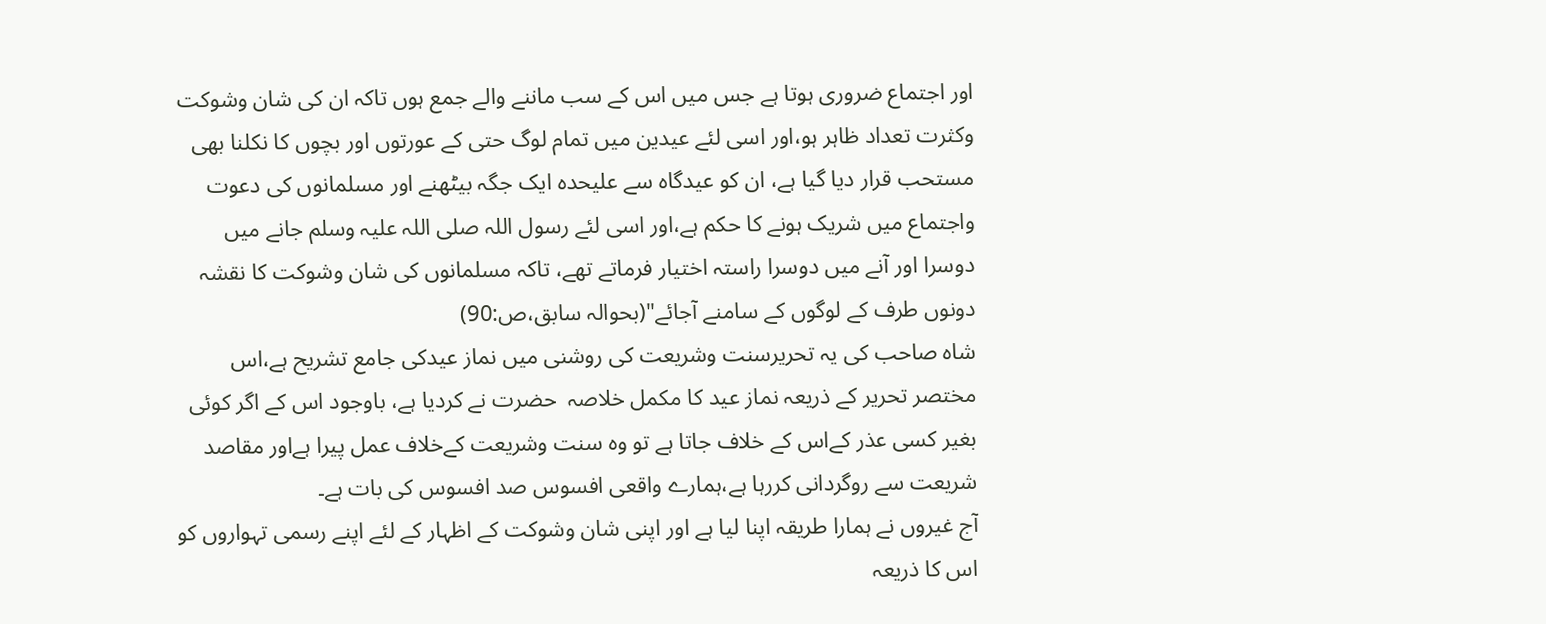اور اجتماع ضروری ہوتا ہے جس میں اس کے سب ماننے والے جمع ہوں تاکہ ان کی شان وشوکت وکثرت تعداد ظاہر ہو،اور اسی لئے عیدین میں تمام لوگ حتی کے عورتوں اور بچوں کا نکلنا بھی مستحب قرار دیا گیا ہے، ان کو عیدگاہ سے علیحدہ ایک جگہ بیٹھنے اور مسلمانوں کی دعوت واجتماع میں شریک ہونے کا حکم ہے،اور اسی لئے رسول اللہ صلی اللہ علیہ وسلم جانے میں دوسرا اور آنے میں دوسرا راستہ اختیار فرماتے تھے، تاکہ مسلمانوں کی شان وشوکت کا نقشہ دونوں طرف کے لوگوں کے سامنے آجائے"(بحوالہ سابق،ص:90)
شاہ صاحب کی یہ تحریرسنت وشریعت کی روشنی میں نماز عیدکی جامع تشریح ہے،اس مختصر تحریر کے ذریعہ نماز عید کا مکمل خلاصہ  حضرت نے کردیا ہے، باوجود اس کے اگر کوئی بغیر کسی عذر کےاس کے خلاف جاتا ہے تو وہ سنت وشریعت کےخلاف عمل پیرا ہےاور مقاصد شریعت سے روگردانی کررہا ہے،ہمارے واقعی افسوس صد افسوس کی بات ہے۔
آج غیروں نے ہمارا طریقہ اپنا لیا ہے اور اپنی شان وشوکت کے اظہار کے لئے اپنے رسمی تہواروں کو اس کا ذریعہ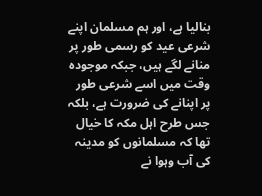بنالیا ہے، اور ہم مسلمان اپنے شرعی عید کو رسمی طور پر منانے لگے ہیں، جبکہ موجودہ وقت میں اسے شرعی طور پر اپنانے کی ضرورت ہے، بلکہ جس طرح اہل مکہ کا خیال تھا کہ مسلمانوں کو مدینہ کی آب وہوا نے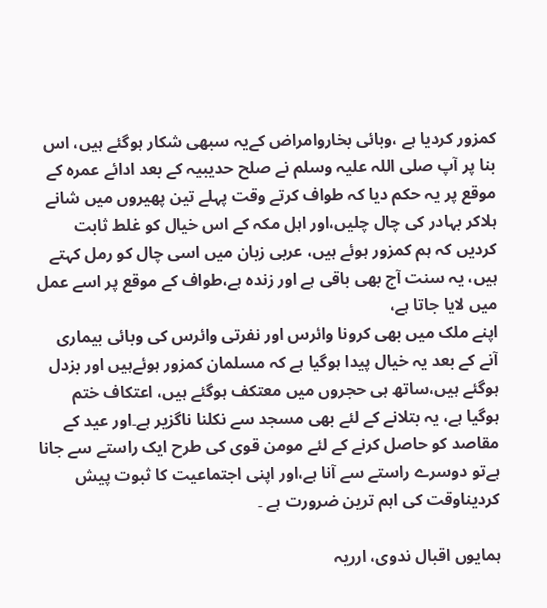کمزور کردیا ہے ،وبائی بخاروامراض کےیہ سبھی شکار ہوگئے ہیں، اس بنا پر آپ صلی اللہ علیہ وسلم نے صلح حدیبیہ کے بعد ادائے عمرہ کے موقع پر یہ حکم دیا کہ طواف کرتے وقت پہلے تین پھیروں میں شانے ہلاکر بہادر کی چال چلیں،اور اہل مکہ کے اس خیال کو غلط ثابت کردیں کہ ہم کمزور ہوئے ہیں، عربی زبان میں اسی چال کو رمل کہتے ہیں، یہ سنت آج بھی باقی ہے اور زندہ ہے،طواف کے موقع پر اسے عمل میں لایا جاتا ہے،
اپنے ملک میں بھی کرونا وائرس اور نفرتی وائرس کی وبائی بیماری آنے کے بعد یہ خیال پیدا ہوگیا ہے کہ مسلمان کمزور ہوئےہیں اور بزدل ہوگئے ہیں،ساتھ ہی حجروں میں معتکف ہوگئے ہیں، اعتکاف ختم ہوگیا ہے، یہ بتلانے کے لئے بھی مسجد سے نکلنا ناگزیر ہے۔اور عید کے مقاصد کو حاصل کرنے کے لئے مومن قوی کی طرح ایک راستے سے جانا ہےتو دوسرے راستے سے آنا ہے،اور اپنی اجتماعیت کا ثبوت پیش کردیناوقت کی اہم ترین ضرورت ہے ۔

ہمایوں اقبال ندوی، ارریہ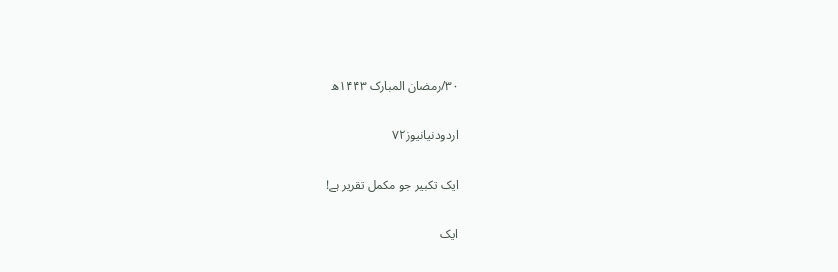۳۰/رمضان المبارک ۱۴۴۳ھ

اردودنیانیوز۷۲

ایک تکبیر جو مکمل تقریر ہے!

ایک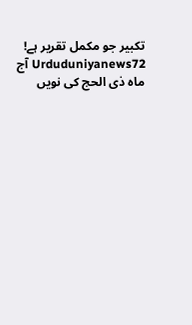تکبیر جو مکمل تقریر ہے!                   Urduduniyanews72 آج ماہ ذی الحج کی نویں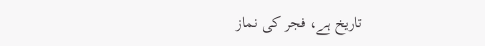تاریخ ہے، فجر کی نماز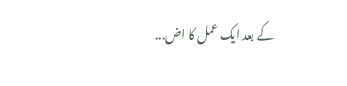کے بعد ایک عمل کا اض...